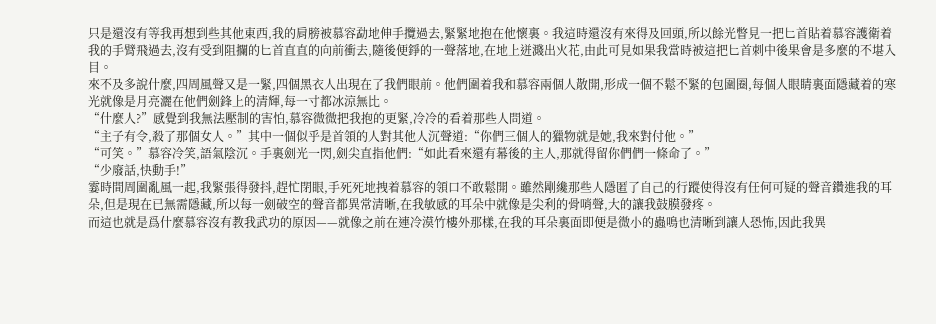只是還沒有等我再想到些其他東西,我的肩膀被慕容勐地伸手攬過去,緊緊地抱在他懷裏。我這時還沒有來得及回頭,所以餘光瞥見一把匕首貼着慕容護衛着我的手臂飛過去,沒有受到阻攔的匕首直直的向前衝去,隨後便錚的一聲落地,在地上迸濺出火花,由此可見如果我當時被這把匕首刺中後果會是多麼的不堪入目。
來不及多說什麼,四周風聲又是一緊,四個黑衣人出現在了我們眼前。他們圍着我和慕容兩個人散開,形成一個不鬆不緊的包圍圈,每個人眼睛裏面隱藏着的寒光就像是月亮灑在他們劍鋒上的清輝,每一寸都冰涼無比。
“什麼人?”感覺到我無法壓制的害怕,慕容微微把我抱的更緊,冷冷的看着那些人問道。
“主子有令,殺了那個女人。”其中一個似乎是首領的人對其他人沉聲道:“你們三個人的獵物就是她,我來對付他。”
“可笑。”慕容冷笑,語氣陰沉。手裏劍光一閃,劍尖直指他們:“如此看來還有幕後的主人,那就得留你們們一條命了。”
“少廢話,快動手!”
霎時間周圍亂風一起,我緊張得發抖,趕忙閉眼,手死死地拽着慕容的領口不敢鬆開。雖然剛纔那些人隱匿了自己的行蹤使得沒有任何可疑的聲音鑽進我的耳朵,但是現在已無需隱藏,所以每一劍破空的聲音都異常清晰,在我敏感的耳朵中就像是尖利的骨哨聲,大的讓我鼓膜發疼。
而這也就是爲什麼慕容沒有教我武功的原因——就像之前在連冷漠竹樓外那樣,在我的耳朵裏面即便是微小的蟲鳴也清晰到讓人恐怖,因此我異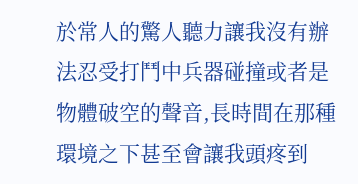於常人的驚人聽力讓我沒有辦法忍受打鬥中兵器碰撞或者是物體破空的聲音,長時間在那種環境之下甚至會讓我頭疼到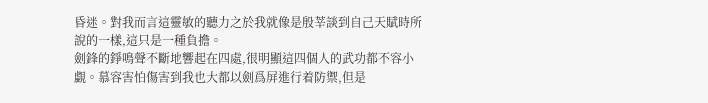昏迷。對我而言這靈敏的聽力之於我就像是殷莘談到自己天賦時所說的一樣,這只是一種負擔。
劍鋒的錚鳴聲不斷地響起在四處,很明顯這四個人的武功都不容小覷。慕容害怕傷害到我也大都以劍爲屏進行着防禦,但是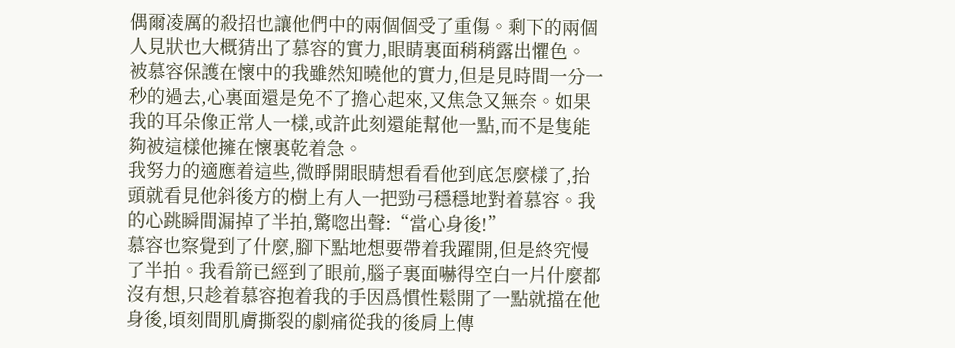偶爾凌厲的殺招也讓他們中的兩個個受了重傷。剩下的兩個人見狀也大概猜出了慕容的實力,眼睛裏面稍稍露出懼色。
被慕容保護在懷中的我雖然知曉他的實力,但是見時間一分一秒的過去,心裏面還是免不了擔心起來,又焦急又無奈。如果我的耳朵像正常人一樣,或許此刻還能幫他一點,而不是隻能夠被這樣他擁在懷裏乾着急。
我努力的適應着這些,微睜開眼睛想看看他到底怎麼樣了,抬頭就看見他斜後方的樹上有人一把勁弓穩穩地對着慕容。我的心跳瞬間漏掉了半拍,驚唿出聲:“當心身後!”
慕容也察覺到了什麼,腳下點地想要帶着我躍開,但是終究慢了半拍。我看箭已經到了眼前,腦子裏面嚇得空白一片什麼都沒有想,只趁着慕容抱着我的手因爲慣性鬆開了一點就擋在他身後,頃刻間肌膚撕裂的劇痛從我的後肩上傳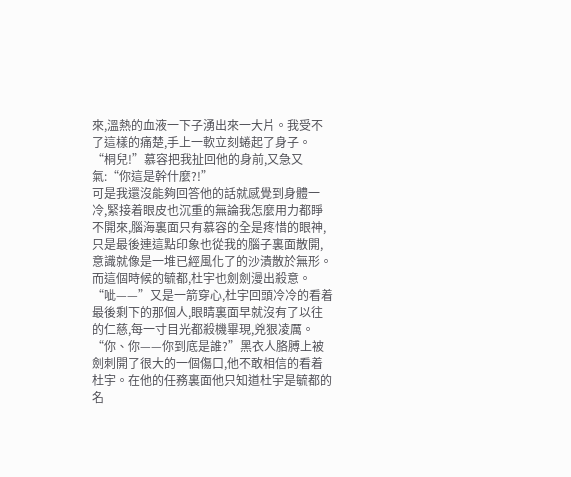來,溫熱的血液一下子湧出來一大片。我受不了這樣的痛楚,手上一軟立刻蜷起了身子。
“桐兒!”慕容把我扯回他的身前,又急又氣:“你這是幹什麼?!”
可是我還沒能夠回答他的話就感覺到身體一冷,緊接着眼皮也沉重的無論我怎麼用力都睜不開來,腦海裏面只有慕容的全是疼惜的眼神,只是最後連這點印象也從我的腦子裏面散開,意識就像是一堆已經風化了的沙潰散於無形。
而這個時候的毓都,杜宇也劍劍漫出殺意。
“呲——”又是一箭穿心,杜宇回頭冷冷的看着最後剩下的那個人,眼睛裏面早就沒有了以往的仁慈,每一寸目光都殺機畢現,兇狠凌厲。
“你、你——你到底是誰?”黑衣人胳膊上被劍刺開了很大的一個傷口,他不敢相信的看着杜宇。在他的任務裏面他只知道杜宇是毓都的名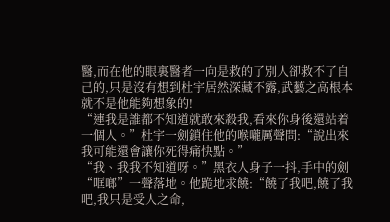醫,而在他的眼裏醫者一向是救的了別人卻救不了自己的,只是沒有想到杜宇居然深藏不露,武藝之高根本就不是他能夠想象的!
“連我是誰都不知道就敢來殺我,看來你身後還站着一個人。”杜宇一劍鎖住他的喉嚨厲聲問:“說出來我可能還會讓你死得痛快點。”
“我、我我不知道呀。”黑衣人身子一抖,手中的劍“哐啷”一聲落地。他跪地求饒:“饒了我吧,饒了我吧,我只是受人之命,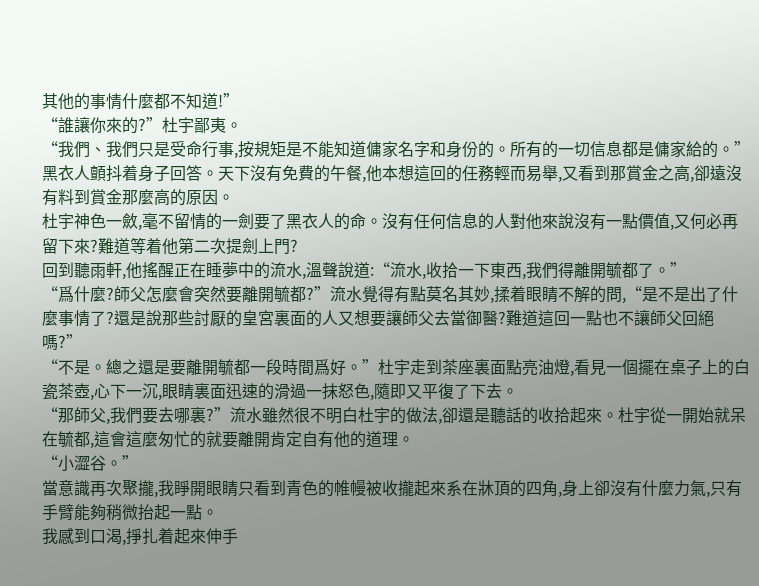其他的事情什麼都不知道!”
“誰讓你來的?”杜宇鄙夷。
“我們、我們只是受命行事,按規矩是不能知道傭家名字和身份的。所有的一切信息都是傭家給的。”黑衣人顫抖着身子回答。天下沒有免費的午餐,他本想這回的任務輕而易舉,又看到那賞金之高,卻遠沒有料到賞金那麼高的原因。
杜宇神色一斂,毫不留情的一劍要了黑衣人的命。沒有任何信息的人對他來說沒有一點價值,又何必再留下來?難道等着他第二次提劍上門?
回到聽雨軒,他搖醒正在睡夢中的流水,溫聲說道:“流水,收拾一下東西,我們得離開毓都了。”
“爲什麼?師父怎麼會突然要離開毓都?”流水覺得有點莫名其妙,揉着眼睛不解的問,“是不是出了什麼事情了?還是說那些討厭的皇宮裏面的人又想要讓師父去當御醫?難道這回一點也不讓師父回絕嗎?”
“不是。總之還是要離開毓都一段時間爲好。”杜宇走到茶座裏面點亮油燈,看見一個擺在桌子上的白瓷茶壺,心下一沉,眼睛裏面迅速的滑過一抹怒色,隨即又平復了下去。
“那師父,我們要去哪裏?”流水雖然很不明白杜宇的做法,卻還是聽話的收拾起來。杜宇從一開始就呆在毓都,這會這麼匆忙的就要離開肯定自有他的道理。
“小澀谷。”
當意識再次聚攏,我睜開眼睛只看到青色的帷幔被收攏起來系在牀頂的四角,身上卻沒有什麼力氣,只有手臂能夠稍微抬起一點。
我感到口渴,掙扎着起來伸手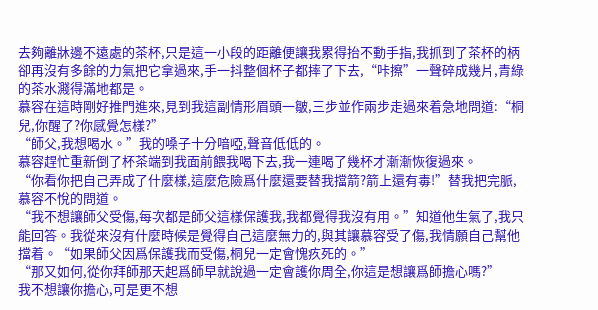去夠離牀邊不遠處的茶杯,只是這一小段的距離便讓我累得抬不動手指,我抓到了茶杯的柄卻再沒有多餘的力氣把它拿過來,手一抖整個杯子都摔了下去,“咔擦”一聲碎成幾片,青綠的茶水濺得滿地都是。
慕容在這時剛好推門進來,見到我這副情形眉頭一皺,三步並作兩步走過來着急地問道:“桐兒,你醒了?你感覺怎樣?”
“師父,我想喝水。”我的嗓子十分喑啞,聲音低低的。
慕容趕忙重新倒了杯茶端到我面前餵我喝下去,我一連喝了幾杯才漸漸恢復過來。
“你看你把自己弄成了什麼樣,這麼危險爲什麼還要替我擋箭?箭上還有毒!”替我把完脈,慕容不悅的問道。
“我不想讓師父受傷,每次都是師父這樣保護我,我都覺得我沒有用。”知道他生氣了,我只能回答。我從來沒有什麼時候是覺得自己這麼無力的,與其讓慕容受了傷,我情願自己幫他擋着。“如果師父因爲保護我而受傷,桐兒一定會愧疚死的。”
“那又如何,從你拜師那天起爲師早就說過一定會護你周全,你這是想讓爲師擔心嗎?”
我不想讓你擔心,可是更不想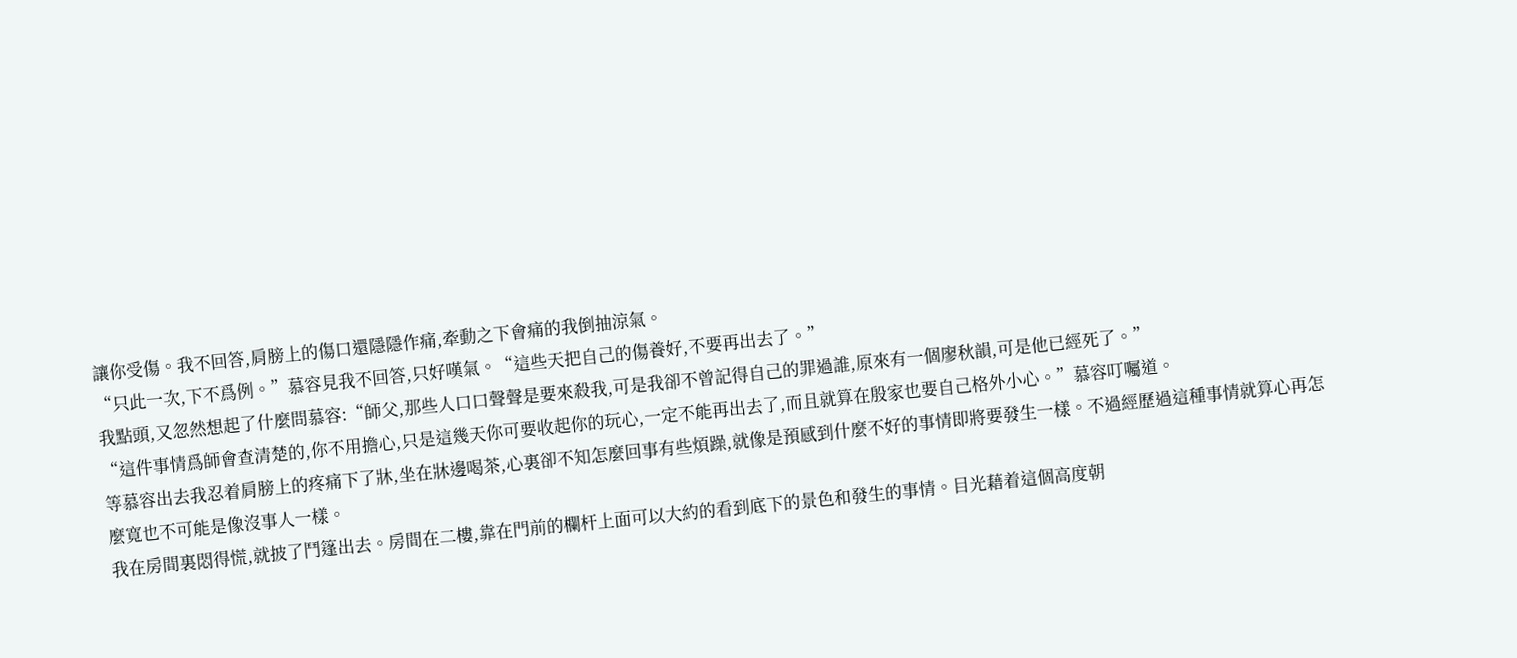讓你受傷。我不回答,肩膀上的傷口還隱隱作痛,牽動之下會痛的我倒抽涼氣。
“只此一次,下不爲例。”慕容見我不回答,只好嘆氣。“這些天把自己的傷養好,不要再出去了。”
我點頭,又忽然想起了什麼問慕容:“師父,那些人口口聲聲是要來殺我,可是我卻不曾記得自己的罪過誰,原來有一個廖秋韻,可是他已經死了。”
“這件事情爲師會查清楚的,你不用擔心,只是這幾天你可要收起你的玩心,一定不能再出去了,而且就算在殷家也要自己格外小心。”慕容叮囑道。
等慕容出去我忍着肩膀上的疼痛下了牀,坐在牀邊喝茶,心裏卻不知怎麼回事有些煩躁,就像是預感到什麼不好的事情即將要發生一樣。不過經歷過這種事情就算心再怎麼寬也不可能是像沒事人一樣。
我在房間裏悶得慌,就披了鬥篷出去。房間在二樓,靠在門前的欄杆上面可以大約的看到底下的景色和發生的事情。目光藉着這個高度朝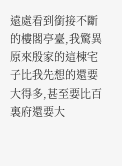遠處看到銜接不斷的樓閣亭臺,我驚異原來殷家的這棟宅子比我先想的還要大得多,甚至要比百裏府還要大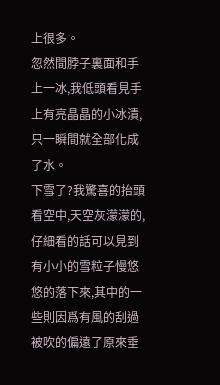上很多。
忽然間脖子裏面和手上一冰,我低頭看見手上有亮晶晶的小冰漬,只一瞬間就全部化成了水。
下雪了?我驚喜的抬頭看空中,天空灰濛濛的,仔細看的話可以見到有小小的雪粒子慢悠悠的落下來,其中的一些則因爲有風的刮過被吹的偏遠了原來垂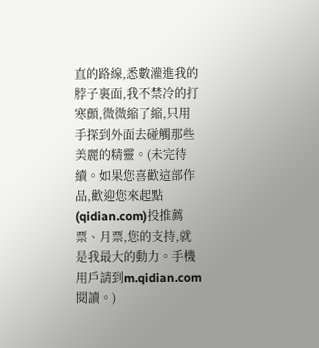直的路線,悉數灌進我的脖子裏面,我不禁冷的打寒顫,微微縮了縮,只用手探到外面去碰觸那些美麗的精靈。(未完待續。如果您喜歡這部作品,歡迎您來起點(qidian.com)投推薦票、月票,您的支持,就是我最大的動力。手機用戶請到m.qidian.com閱讀。)